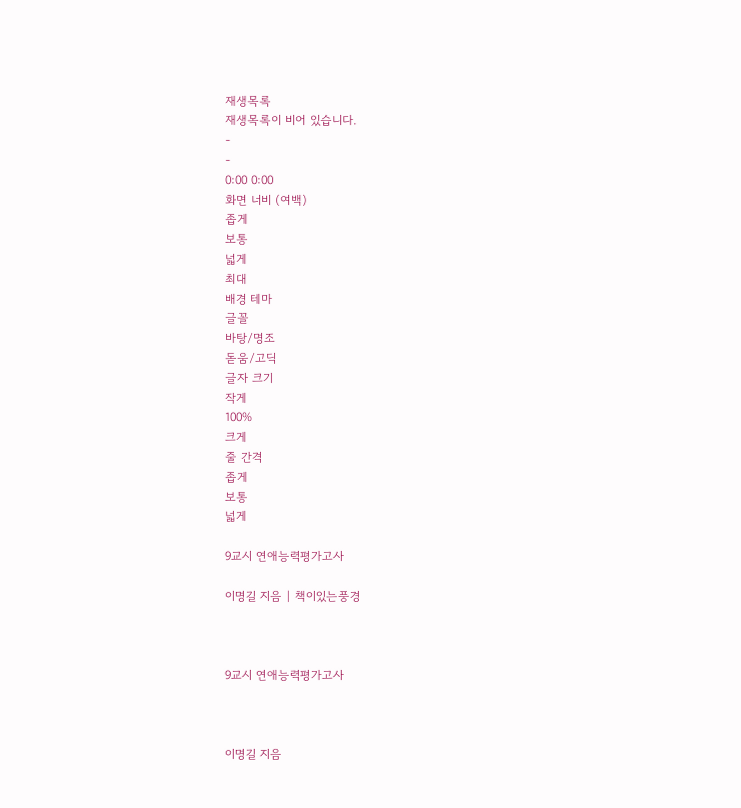재생목록
재생목록이 비어 있습니다.
-
-
0:00 0:00
화면 너비 (여백)
좁게
보통
넓게
최대
배경 테마
글꼴
바탕/명조
돋움/고딕
글자 크기
작게
100%
크게
줄 간격
좁게
보통
넓게

9교시 연애능력평가고사

이명길 지음 | 책이있는풍경



9교시 연애능력평가고사



이명길 지음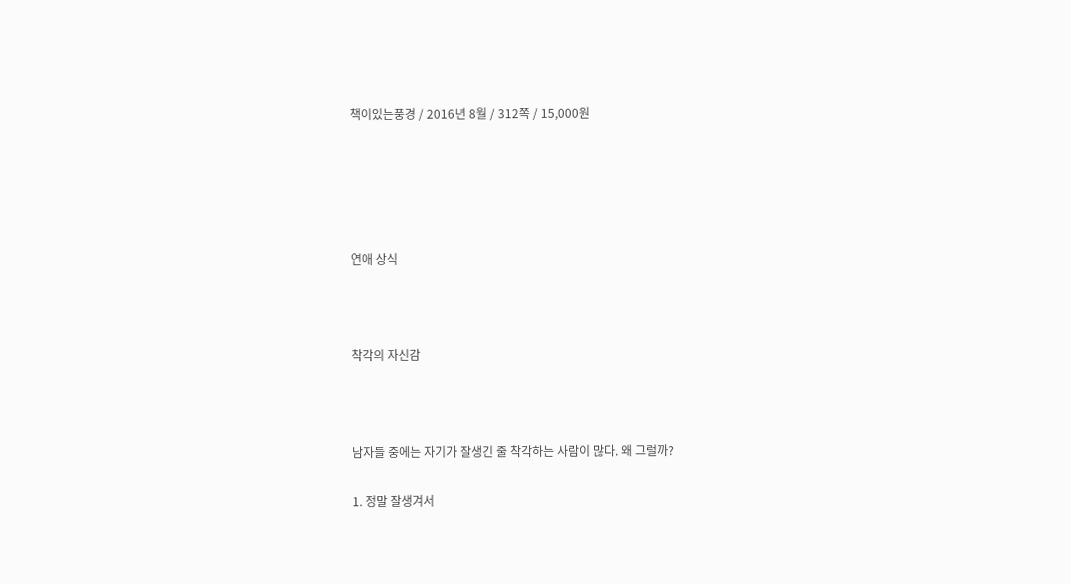책이있는풍경 / 2016년 8월 / 312쪽 / 15,000원





연애 상식



착각의 자신감



남자들 중에는 자기가 잘생긴 줄 착각하는 사람이 많다. 왜 그럴까?

1. 정말 잘생겨서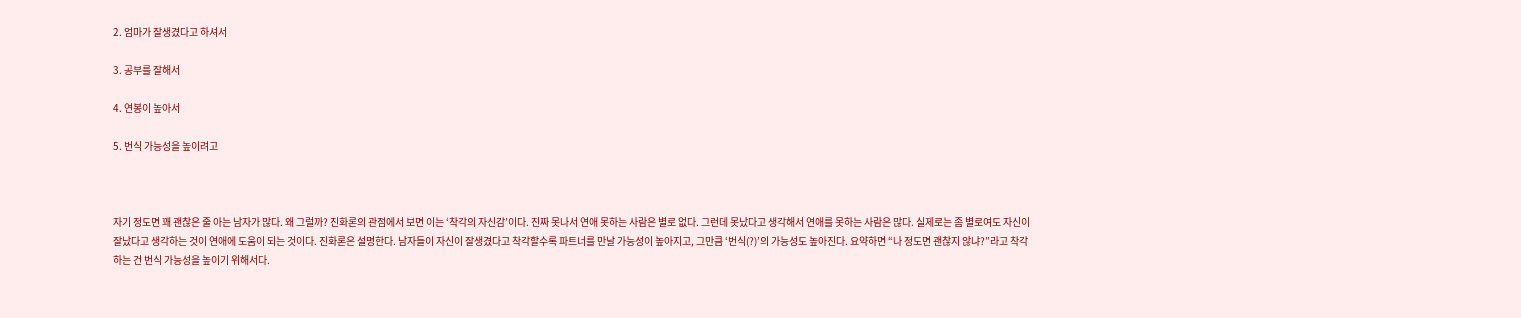2. 엄마가 잘생겼다고 하셔서

3. 공부를 잘해서

4. 연봉이 높아서

5. 번식 가능성을 높이려고



자기 정도면 꽤 괜찮은 줄 아는 남자가 많다. 왜 그럴까? 진화론의 관점에서 보면 이는 ‘착각의 자신감’이다. 진짜 못나서 연애 못하는 사람은 별로 없다. 그런데 못났다고 생각해서 연애를 못하는 사람은 많다. 실제로는 좀 별로여도 자신이 잘났다고 생각하는 것이 연애에 도움이 되는 것이다. 진화론은 설명한다. 남자들이 자신이 잘생겼다고 착각할수록 파트너를 만날 가능성이 높아지고, 그만큼 ‘번식(?)’의 가능성도 높아진다. 요약하면 “나 정도면 괜찮지 않냐?”라고 착각하는 건 번식 가능성을 높이기 위해서다.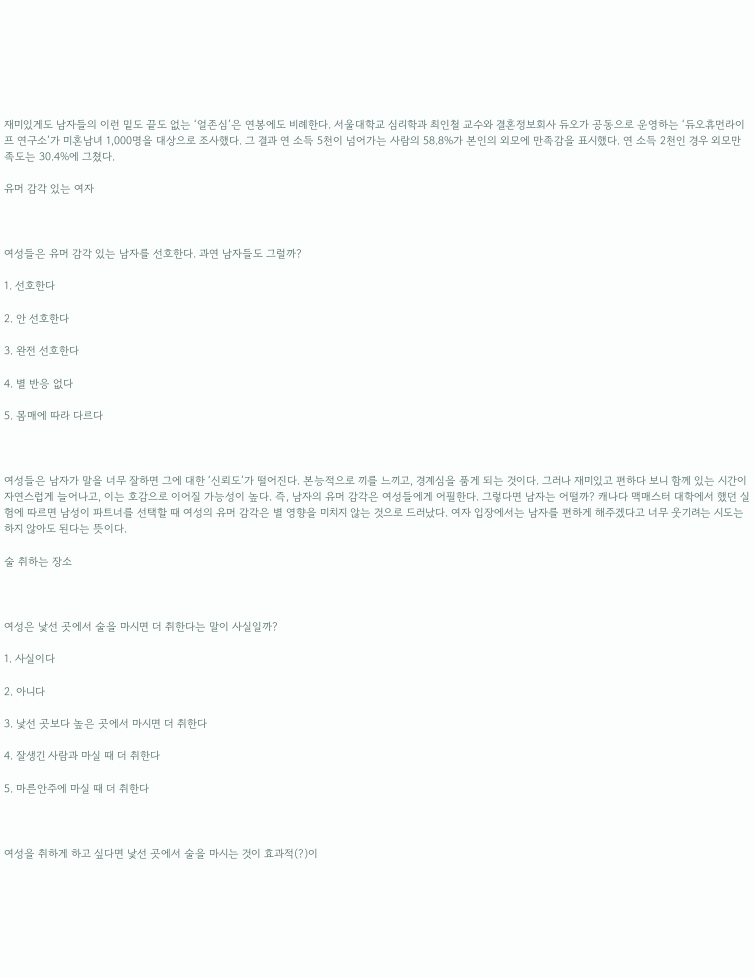재미있게도 남자들의 이런 밑도 끝도 없는 ‘얼존심’은 연봉에도 비례한다. 서울대학교 심리학과 최인철 교수와 결혼정보회사 듀오가 공동으로 운영하는 ‘듀오휴먼라이프 연구소’가 미혼남녀 1,000명을 대상으로 조사했다. 그 결과 연 소득 5천이 넘어가는 사람의 58.8%가 본인의 외모에 만족감을 표시했다. 연 소득 2천인 경우 외모만족도는 30.4%에 그쳤다.

유머 감각 있는 여자



여성들은 유머 감각 있는 남자를 선호한다. 과연 남자들도 그럴까?

1. 선호한다

2. 안 선호한다

3. 완전 선호한다

4. 별 반응 없다

5. 몸매에 따라 다르다



여성들은 남자가 말을 너무 잘하면 그에 대한 ‘신뢰도’가 떨어진다. 본능적으로 끼를 느끼고, 경계심을 품게 되는 것이다. 그러나 재미있고 편하다 보니 함께 있는 시간이 자연스럽게 늘어나고, 이는 호감으로 이어질 가능성이 높다. 즉, 남자의 유머 감각은 여성들에게 어필한다. 그렇다면 남자는 어떨까? 캐나다 맥매스터 대학에서 했던 실험에 따르면 남성이 파트너를 선택할 때 여성의 유머 감각은 별 영향을 미치지 않는 것으로 드러났다. 여자 입장에서는 남자를 편하게 해주겠다고 너무 웃기려는 시도는 하지 않아도 된다는 뜻이다.

술 취하는 장소



여성은 낯선 곳에서 술을 마시면 더 취한다는 말이 사실일까?

1. 사실이다

2. 아니다

3. 낯선 곳보다 높은 곳에서 마시면 더 취한다

4. 잘생긴 사람과 마실 때 더 취한다

5. 마른안주에 마실 때 더 취한다



여성을 취하게 하고 싶다면 낯선 곳에서 술을 마시는 것이 효과적(?)이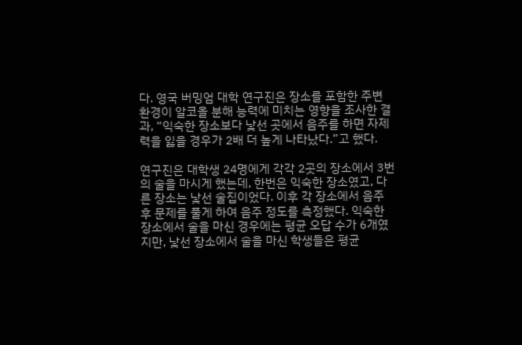다. 영국 버밍엄 대학 연구진은 장소를 포함한 주변 환경이 알코올 분해 능력에 미치는 영향을 조사한 결과, “익숙한 장소보다 낯선 곳에서 음주를 하면 자제력을 잃을 경우가 2배 더 높게 나타났다.”고 했다.

연구진은 대학생 24명에게 각각 2곳의 장소에서 3번의 술을 마시게 했는데, 한번은 익숙한 장소였고, 다른 장소는 낯선 술집이었다. 이후 각 장소에서 음주 후 문제를 풀게 하여 음주 정도를 측정했다. 익숙한 장소에서 술을 마신 경우에는 평균 오답 수가 6개였지만, 낯선 장소에서 술을 마신 학생들은 평균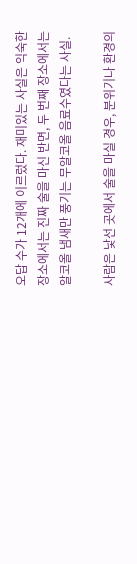오답 수가 12개에 이르렀다. 재미있는 사실은 익숙한 장소에서는 진짜 술을 마신 반면, 두 번째 장소에서는 알코올 냄새만 풍기는 무알코올 음료수였다는 사실.

사람은 낯선 곳에서 술을 마실 경우, 분위기나 환경의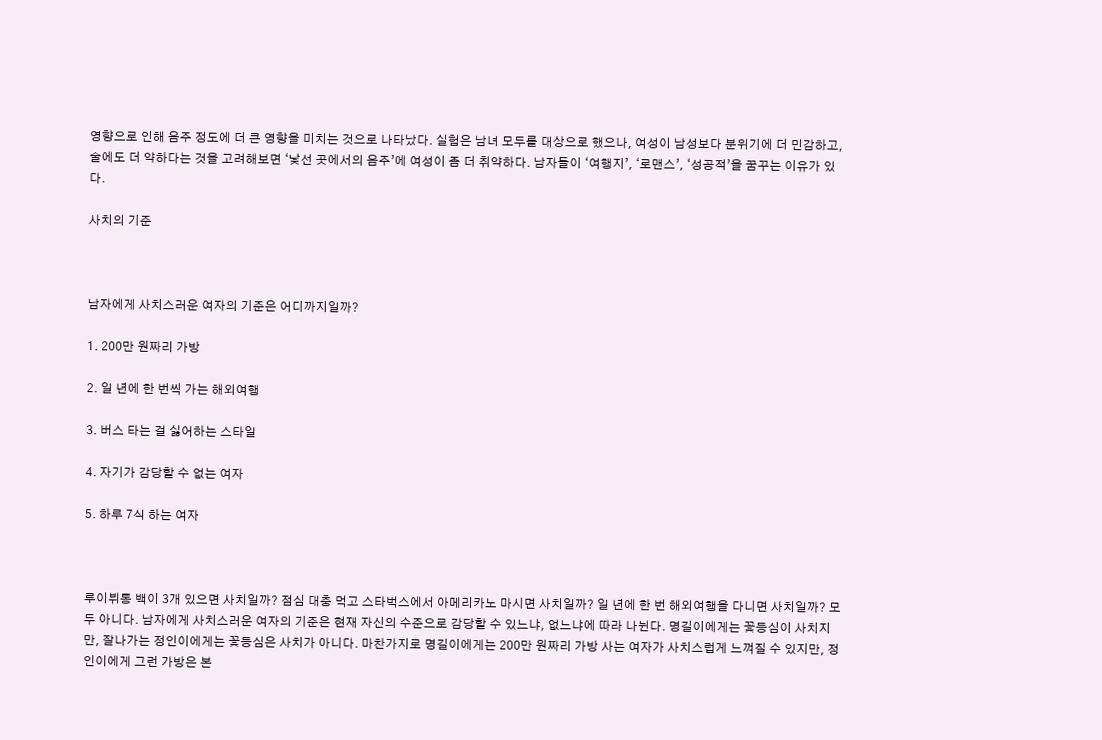영향으로 인해 음주 정도에 더 큰 영향을 미치는 것으로 나타났다. 실험은 남녀 모두를 대상으로 했으나, 여성이 남성보다 분위기에 더 민감하고, 술에도 더 약하다는 것을 고려해보면 ‘낯선 곳에서의 음주’에 여성이 좀 더 취약하다. 남자들이 ‘여행지’, ‘로맨스’, ‘성공적’을 꿈꾸는 이유가 있다.

사치의 기준



남자에게 사치스러운 여자의 기준은 어디까지일까?

1. 200만 원짜리 가방

2. 일 년에 한 번씩 가는 해외여행

3. 버스 타는 걸 싫어하는 스타일

4. 자기가 감당할 수 없는 여자

5. 하루 7식 하는 여자



루이뷔통 백이 3개 있으면 사치일까? 점심 대충 먹고 스타벅스에서 아메리카노 마시면 사치일까? 일 년에 한 번 해외여행을 다니면 사치일까? 모두 아니다. 남자에게 사치스러운 여자의 기준은 현재 자신의 수준으로 감당할 수 있느냐, 없느냐에 따라 나뉜다. 명길이에게는 꽃등심이 사치지만, 잘나가는 정인이에게는 꽃등심은 사치가 아니다. 마찬가지로 명길이에게는 200만 원짜리 가방 사는 여자가 사치스럽게 느껴질 수 있지만, 정인이에게 그런 가방은 본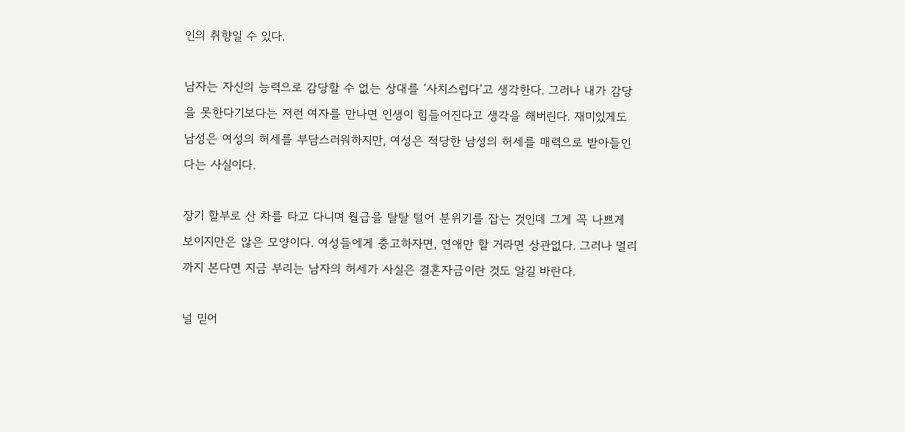인의 취향일 수 있다.

남자는 자신의 능력으로 감당할 수 없는 상대를 ‘사치스럽다’고 생각한다. 그러나 내가 감당을 못한다기보다는 저런 여자를 만나면 인생이 힘들어진다고 생각을 해버린다. 재미있게도 남성은 여성의 허세를 부담스러워하지만, 여성은 적당한 남성의 허세를 매력으로 받아들인다는 사실이다.

장기 할부로 산 차를 타고 다니며 월급을 탈탈 털어 분위기를 잡는 것인데 그게 꼭 나쁘게 보이지만은 않은 모양이다. 여성들에게 충고하자면, 연애만 할 거라면 상관없다. 그러나 멀리까지 본다면 지금 부리는 남자의 허세가 사실은 결혼자금이란 것도 알길 바란다.

널 믿어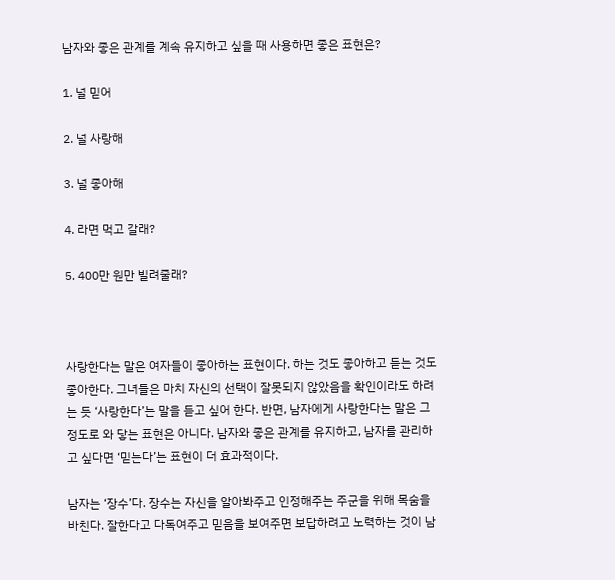남자와 좋은 관계를 계속 유지하고 싶을 때 사용하면 좋은 표현은?

1. 널 믿어

2. 널 사랑해

3. 널 좋아해

4. 라면 먹고 갈래?

5. 400만 원만 빌려줄래?



사랑한다는 말은 여자들이 좋아하는 표현이다. 하는 것도 좋아하고 듣는 것도 좋아한다. 그녀들은 마치 자신의 선택이 잘못되지 않았음을 확인이라도 하려는 듯 ‘사랑한다’는 말을 듣고 싶어 한다. 반면, 남자에게 사랑한다는 말은 그 정도로 와 닿는 표현은 아니다. 남자와 좋은 관계를 유지하고, 남자를 관리하고 싶다면 ‘믿는다’는 표현이 더 효과적이다.

남자는 ‘장수’다. 장수는 자신을 알아봐주고 인정해주는 주군을 위해 목숨을 바친다. 잘한다고 다독여주고 믿음을 보여주면 보답하려고 노력하는 것이 남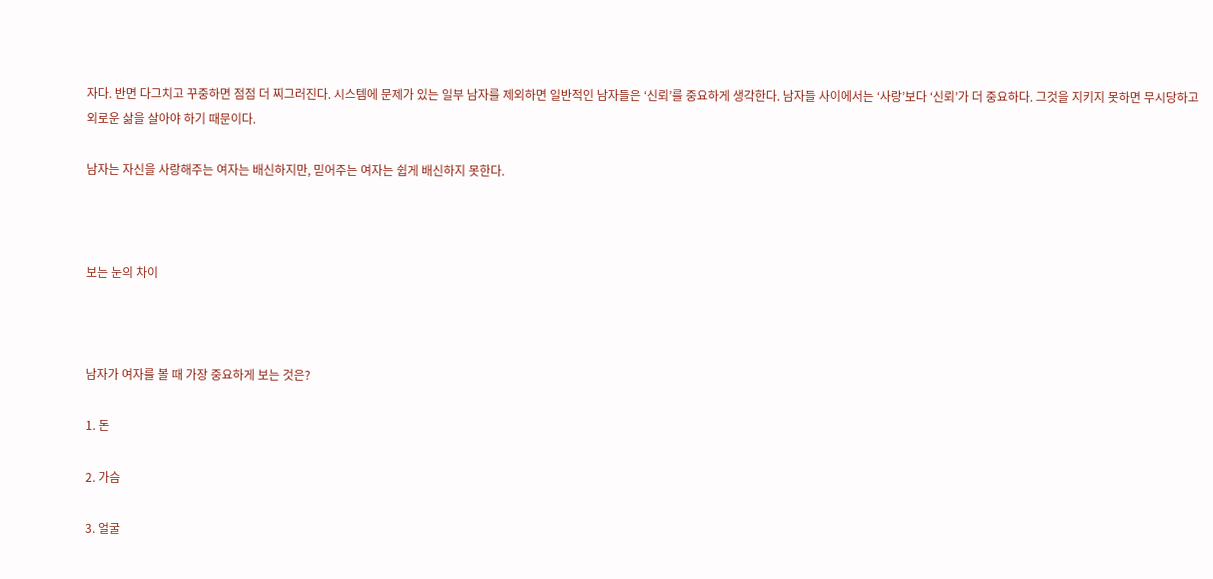자다. 반면 다그치고 꾸중하면 점점 더 찌그러진다. 시스템에 문제가 있는 일부 남자를 제외하면 일반적인 남자들은 ‘신뢰’를 중요하게 생각한다. 남자들 사이에서는 ‘사랑’보다 ‘신뢰’가 더 중요하다. 그것을 지키지 못하면 무시당하고 외로운 삶을 살아야 하기 때문이다.

남자는 자신을 사랑해주는 여자는 배신하지만, 믿어주는 여자는 쉽게 배신하지 못한다.



보는 눈의 차이



남자가 여자를 볼 때 가장 중요하게 보는 것은?

1. 돈

2. 가슴

3. 얼굴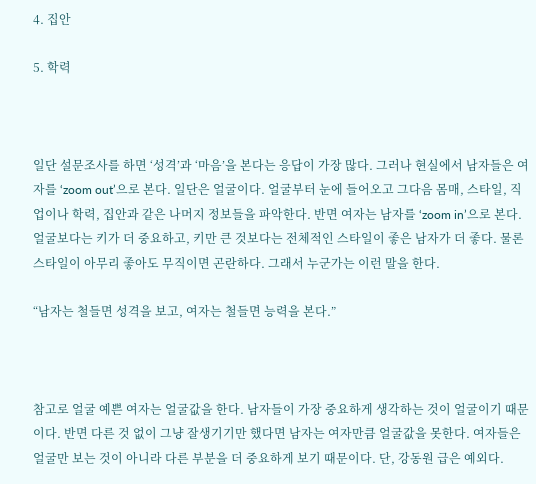4. 집안

5. 학력



일단 설문조사를 하면 ‘성격’과 ‘마음’을 본다는 응답이 가장 많다. 그러나 현실에서 남자들은 여자를 ‘zoom out’으로 본다. 일단은 얼굴이다. 얼굴부터 눈에 들어오고 그다음 몸매, 스타일, 직업이나 학력, 집안과 같은 나머지 정보들을 파악한다. 반면 여자는 남자를 ‘zoom in’으로 본다. 얼굴보다는 키가 더 중요하고, 키만 큰 것보다는 전체적인 스타일이 좋은 남자가 더 좋다. 물론 스타일이 아무리 좋아도 무직이면 곤란하다. 그래서 누군가는 이런 말을 한다.

“남자는 철들면 성격을 보고, 여자는 철들면 능력을 본다.”



참고로 얼굴 예쁜 여자는 얼굴값을 한다. 남자들이 가장 중요하게 생각하는 것이 얼굴이기 때문이다. 반면 다른 것 없이 그냥 잘생기기만 했다면 남자는 여자만큼 얼굴값을 못한다. 여자들은 얼굴만 보는 것이 아니라 다른 부분을 더 중요하게 보기 때문이다. 단, 강동원 급은 예외다.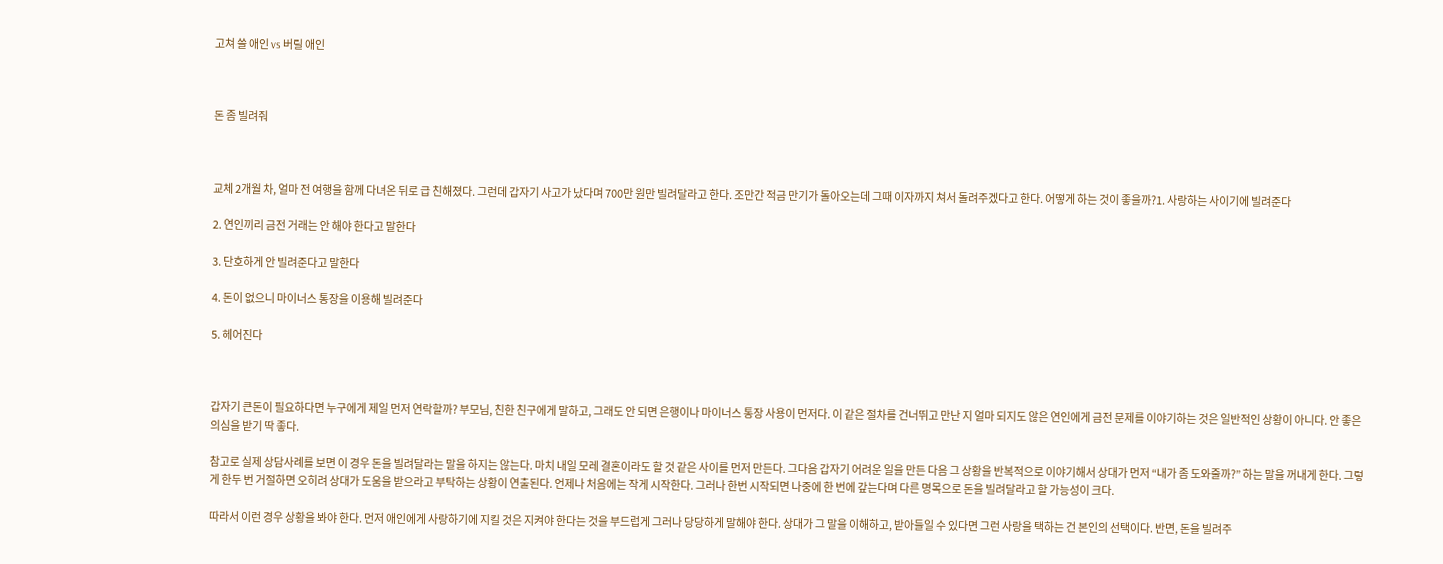고쳐 쓸 애인 vs 버릴 애인



돈 좀 빌려줘



교체 2개월 차, 얼마 전 여행을 함께 다녀온 뒤로 급 친해졌다. 그런데 갑자기 사고가 났다며 700만 원만 빌려달라고 한다. 조만간 적금 만기가 돌아오는데 그때 이자까지 쳐서 돌려주겠다고 한다. 어떻게 하는 것이 좋을까?1. 사랑하는 사이기에 빌려준다

2. 연인끼리 금전 거래는 안 해야 한다고 말한다

3. 단호하게 안 빌려준다고 말한다

4. 돈이 없으니 마이너스 통장을 이용해 빌려준다

5. 헤어진다



갑자기 큰돈이 필요하다면 누구에게 제일 먼저 연락할까? 부모님, 친한 친구에게 말하고, 그래도 안 되면 은행이나 마이너스 통장 사용이 먼저다. 이 같은 절차를 건너뛰고 만난 지 얼마 되지도 않은 연인에게 금전 문제를 이야기하는 것은 일반적인 상황이 아니다. 안 좋은 의심을 받기 딱 좋다.

참고로 실제 상담사례를 보면 이 경우 돈을 빌려달라는 말을 하지는 않는다. 마치 내일 모레 결혼이라도 할 것 같은 사이를 먼저 만든다. 그다음 갑자기 어려운 일을 만든 다음 그 상황을 반복적으로 이야기해서 상대가 먼저 “내가 좀 도와줄까?” 하는 말을 꺼내게 한다. 그렇게 한두 번 거절하면 오히려 상대가 도움을 받으라고 부탁하는 상황이 연출된다. 언제나 처음에는 작게 시작한다. 그러나 한번 시작되면 나중에 한 번에 갚는다며 다른 명목으로 돈을 빌려달라고 할 가능성이 크다.

따라서 이런 경우 상황을 봐야 한다. 먼저 애인에게 사랑하기에 지킬 것은 지켜야 한다는 것을 부드럽게 그러나 당당하게 말해야 한다. 상대가 그 말을 이해하고, 받아들일 수 있다면 그런 사랑을 택하는 건 본인의 선택이다. 반면, 돈을 빌려주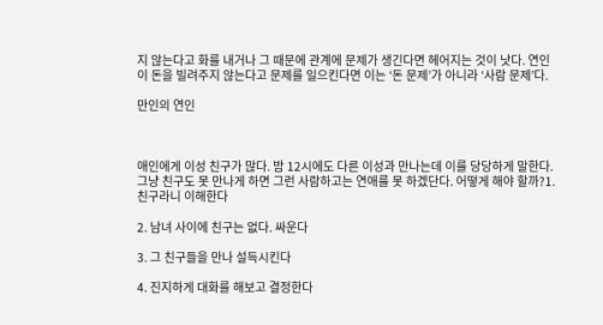지 않는다고 화를 내거나 그 때문에 관계에 문제가 생긴다면 헤어지는 것이 낫다. 연인이 돈을 빌려주지 않는다고 문제를 일으킨다면 이는 ‘돈 문제’가 아니라 ‘사람 문제’다.

만인의 연인



애인에게 이성 친구가 많다. 밤 12시에도 다른 이성과 만나는데 이를 당당하게 말한다. 그냥 친구도 못 만나게 하면 그런 사람하고는 연애를 못 하겠단다. 어떻게 해야 할까?1. 친구라니 이해한다

2. 남녀 사이에 친구는 없다. 싸운다

3. 그 친구들을 만나 설득시킨다

4. 진지하게 대화를 해보고 결정한다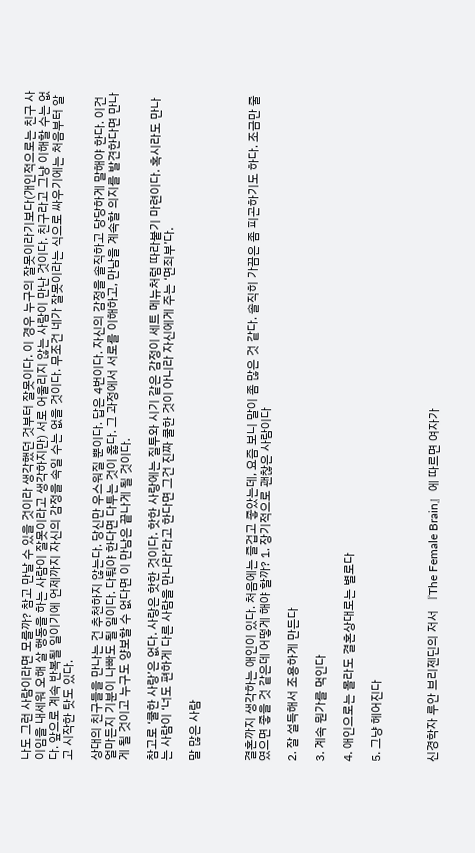나도 그런 사람이라면 모를까? 참고 만날 수 있을 것이라 생각했던 것부터 잘못이다. 이 경우 누구의 잘못이라기보다(개인적으로는 친구 사이임을 내세워 오해 살 행동을 하는 사람이 잘못이라고 생각하지만) 서로 어울리지 않는 사람이 만난 것이다. 친구라고 그냥 이해할 수는 없다. 앞으로 계속 반복될 일이기에 언제까지 자신의 감정을 속일 수는 없을 것이다. 무조건 네가 잘못이라는 식으로 싸우기에는 처음부터 알고 시작한 탓도 있다.

상대의 친구들을 만나는 건 추천하지 않는다. 당신만 우스워질 뿐이다. 답은 4번이다. 자신의 감정을 솔직하고 당당하게 말해야 한다. 이건 얼마든지 기분이 나빠도 될 일이다. 다퉈야 한다면 다투는 것이 옳다. 그 과정에서 서로를 이해하고, 만남을 계속할 의지를 발견한다면 만나게 될 것이고 누구도 양보할 수 없다면 이 만남은 끝나게 될 것이다.

참고로 ‘쿨한 사랑’은 없다. 사랑은 핫한 것이다. 핫한 사랑에는 질투와 시기 같은 감정이 세트 메뉴처럼 따라붙기 마련이다. 혹시라도 만나는 사람이 ‘너도 편하게 다른 사람을 만나라’라고 한다면 그건 진짜 쿨한 것이 아니라 자신에게 주는 ‘면죄부’다.

말 많은 사람



결혼까지 생각하는 애인이 있다. 처음에는 즐겁고 좋았는데, 요즘 보니 말이 좀 많은 것 같다. 솔직히 가끔은 좀 피곤하기도 하다. 조금만 줄였으면 좋을 것 같은데 어떻게 해야 할까? 1. 장기적으로 괜찮은 사람이다

2. 잘 설득해서 조용하게 만든다

3. 계속 뭔가를 먹인다

4. 애인으로는 몰라도 결혼상대로는 별로다

5. 그냥 헤어진다



신경학자 루안 브리젠딘의 저서 『The Female Brain』에 따르면 여자가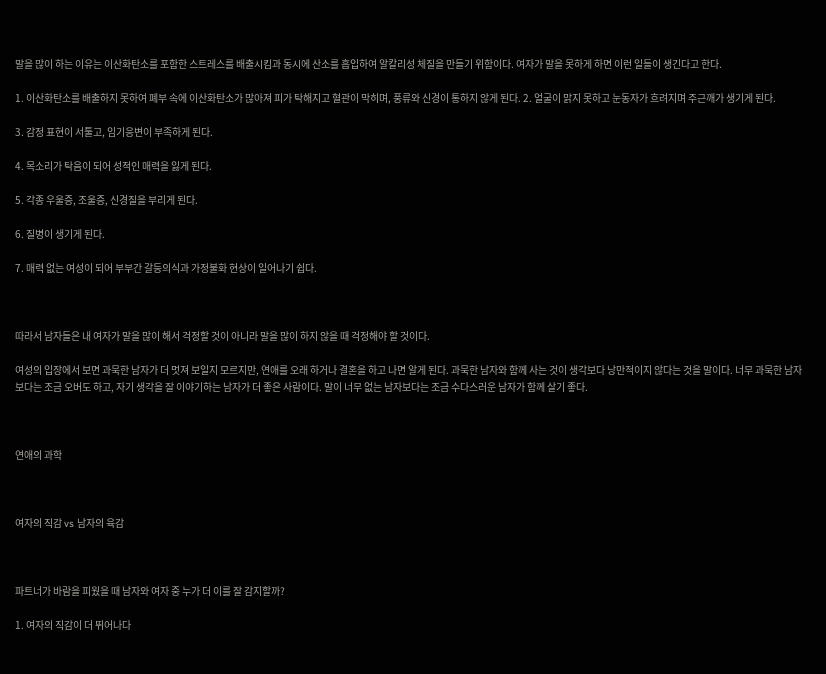말을 많이 하는 이유는 이산화탄소를 포함한 스트레스를 배출시킴과 동시에 산소를 흡입하여 알칼리성 체질을 만들기 위함이다. 여자가 말을 못하게 하면 이런 일들이 생긴다고 한다.

1. 이산화탄소를 배출하지 못하여 폐부 속에 이산화탄소가 많아져 피가 탁해지고 혈관이 막히며, 풍류와 신경이 통하지 않게 된다. 2. 얼굴이 맑지 못하고 눈동자가 흐려지며 주근깨가 생기게 된다.

3. 감정 표현이 서툴고, 임기응변이 부족하게 된다.

4. 목소리가 탁음이 되어 성적인 매력을 잃게 된다.

5. 각종 우울증, 조울증, 신경질을 부리게 된다.

6. 질병이 생기게 된다.

7. 매력 없는 여성이 되어 부부간 갈등의식과 가정불화 현상이 일어나기 쉽다.



따라서 남자들은 내 여자가 말을 많이 해서 걱정할 것이 아니라 말을 많이 하지 않을 때 걱정해야 할 것이다.

여성의 입장에서 보면 과묵한 남자가 더 멋져 보일지 모르지만, 연애를 오래 하거나 결혼을 하고 나면 알게 된다. 과묵한 남자와 함께 사는 것이 생각보다 낭만적이지 않다는 것을 말이다. 너무 과묵한 남자보다는 조금 오버도 하고, 자기 생각을 잘 이야기하는 남자가 더 좋은 사람이다. 말이 너무 없는 남자보다는 조금 수다스러운 남자가 함께 살기 좋다.



연애의 과학



여자의 직감 vs 남자의 육감



파트너가 바람을 피웠을 때 남자와 여자 중 누가 더 이를 잘 감지할까?

1. 여자의 직감이 더 뛰어나다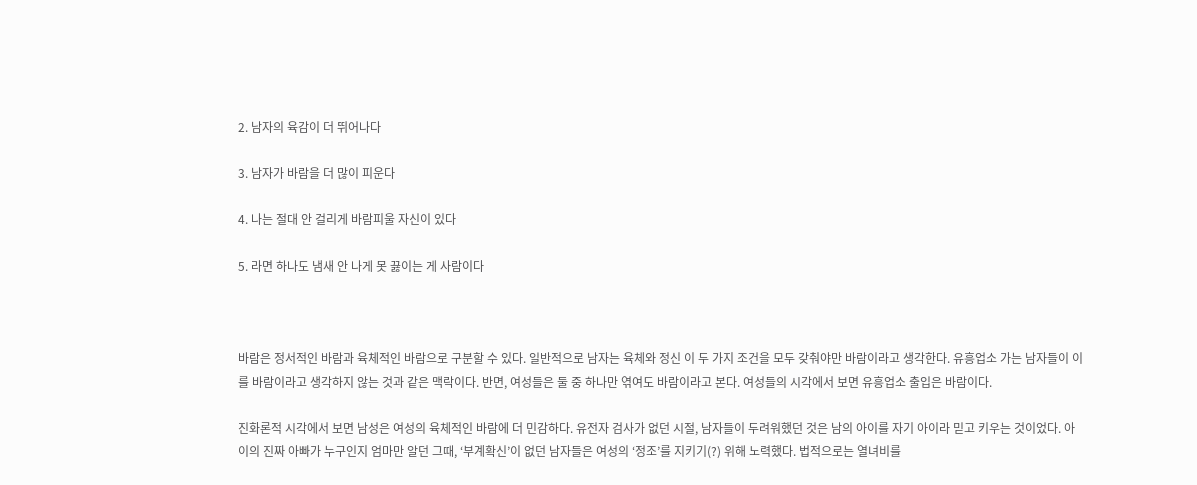2. 남자의 육감이 더 뛰어나다

3. 남자가 바람을 더 많이 피운다

4. 나는 절대 안 걸리게 바람피울 자신이 있다

5. 라면 하나도 냄새 안 나게 못 끓이는 게 사람이다



바람은 정서적인 바람과 육체적인 바람으로 구분할 수 있다. 일반적으로 남자는 육체와 정신 이 두 가지 조건을 모두 갖춰야만 바람이라고 생각한다. 유흥업소 가는 남자들이 이를 바람이라고 생각하지 않는 것과 같은 맥락이다. 반면, 여성들은 둘 중 하나만 엮여도 바람이라고 본다. 여성들의 시각에서 보면 유흥업소 출입은 바람이다.

진화론적 시각에서 보면 남성은 여성의 육체적인 바람에 더 민감하다. 유전자 검사가 없던 시절, 남자들이 두려워했던 것은 남의 아이를 자기 아이라 믿고 키우는 것이었다. 아이의 진짜 아빠가 누구인지 엄마만 알던 그때, ‘부계확신’이 없던 남자들은 여성의 ‘정조’를 지키기(?) 위해 노력했다. 법적으로는 열녀비를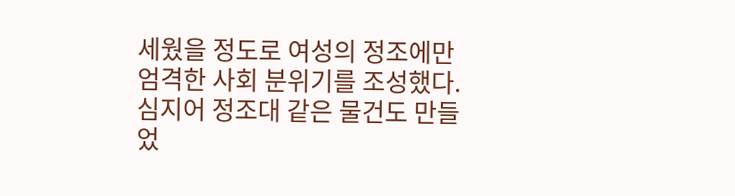세웠을 정도로 여성의 정조에만 엄격한 사회 분위기를 조성했다. 심지어 정조대 같은 물건도 만들었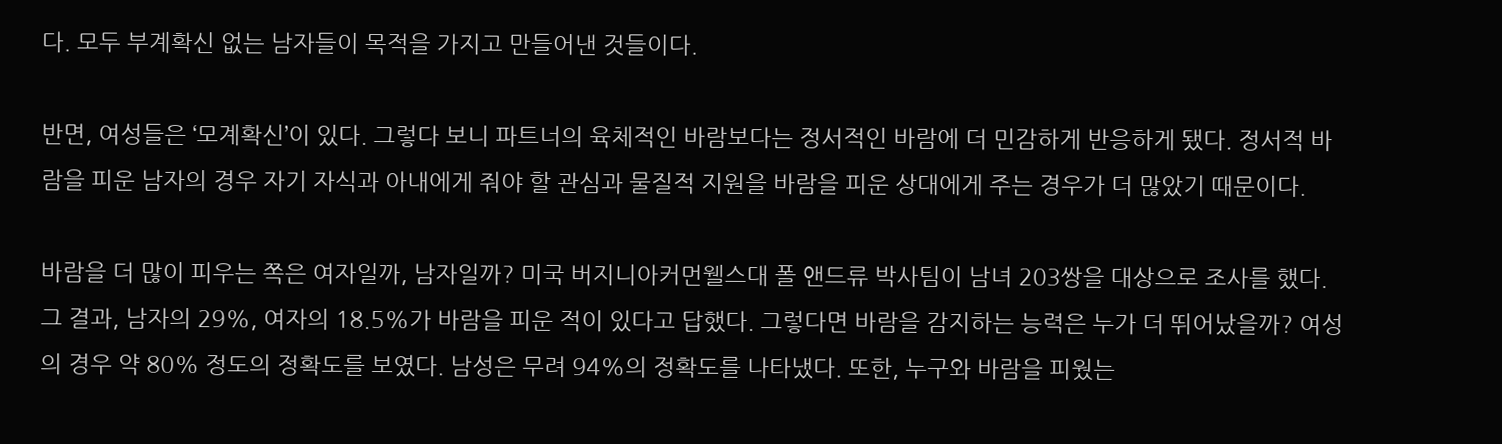다. 모두 부계확신 없는 남자들이 목적을 가지고 만들어낸 것들이다.

반면, 여성들은 ‘모계확신’이 있다. 그렇다 보니 파트너의 육체적인 바람보다는 정서적인 바람에 더 민감하게 반응하게 됐다. 정서적 바람을 피운 남자의 경우 자기 자식과 아내에게 줘야 할 관심과 물질적 지원을 바람을 피운 상대에게 주는 경우가 더 많았기 때문이다.

바람을 더 많이 피우는 쪽은 여자일까, 남자일까? 미국 버지니아커먼웰스대 폴 앤드류 박사팀이 남녀 203쌍을 대상으로 조사를 했다. 그 결과, 남자의 29%, 여자의 18.5%가 바람을 피운 적이 있다고 답했다. 그렇다면 바람을 감지하는 능력은 누가 더 뛰어났을까? 여성의 경우 약 80% 정도의 정확도를 보였다. 남성은 무려 94%의 정확도를 나타냈다. 또한, 누구와 바람을 피웠는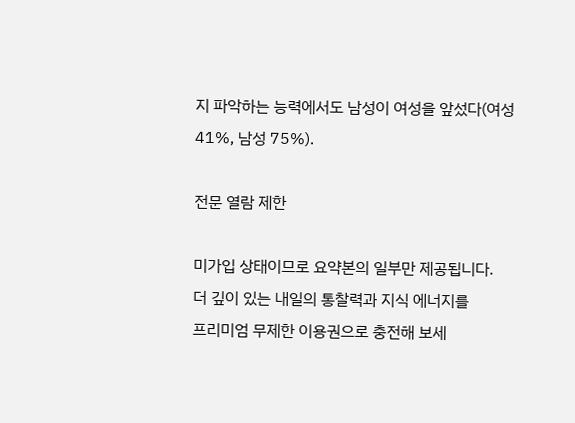지 파악하는 능력에서도 남성이 여성을 앞섰다(여성 41%, 남성 75%).

전문 열람 제한

미가입 상태이므로 요약본의 일부만 제공됩니다.
더 깊이 있는 내일의 통찰력과 지식 에너지를
프리미엄 무제한 이용권으로 충전해 보세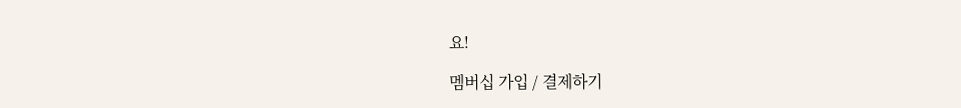요!

멤버십 가입 / 결제하기